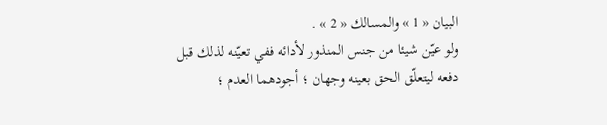البيان « 1 » والمسالك « 2 » .
ولو عيّن شيئا من جنس المنذور لأدائه ففي تعيّنه لذلك قبل دفعه ليتعلّق الحق بعينه وجهان ؛ أجودهما العدم ؛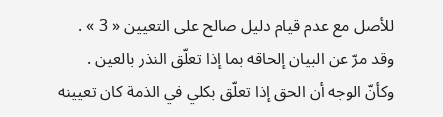للأصل مع عدم قيام دليل صالح على التعيين « 3 » .
وقد مرّ عن البيان إلحاقه بما إذا تعلّق النذر بالعين .
وكأنّ الوجه أن الحق إذا تعلّق بكلي في الذمة كان تعيينه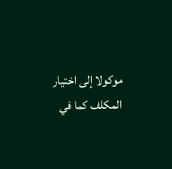موكولا إلى اختيار المكلف كما في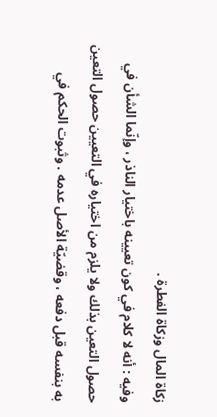زكاة المال وزكاة الفطرة .
وفيه : أنه لا كلام في كون تعيينه باختيار الناذر ، وإنّما الشأن في حصول التعين بذلك ولا يلزم من اختياره في التعيين حصول التعين به بنفسه قبل دفعه ، وقضيّة الأصل عدمه . وثبوت الحكم في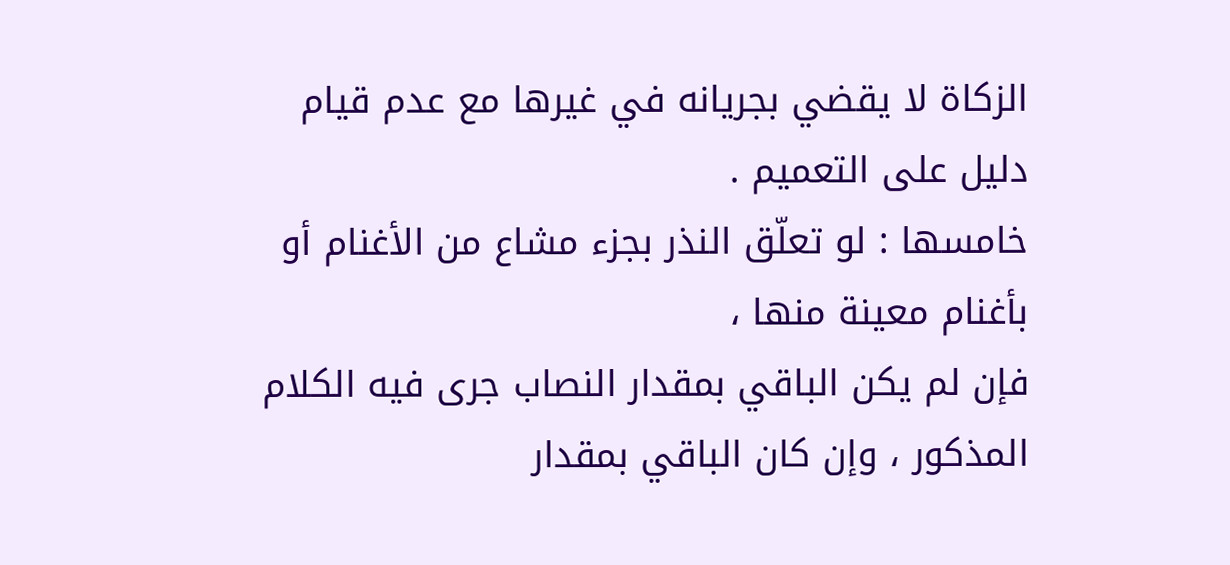الزكاة لا يقضي بجريانه في غيرها مع عدم قيام دليل على التعميم .
خامسها : لو تعلّق النذر بجزء مشاع من الأغنام أو بأغنام معينة منها ،
فإن لم يكن الباقي بمقدار النصاب جرى فيه الكلام المذكور ، وإن كان الباقي بمقدار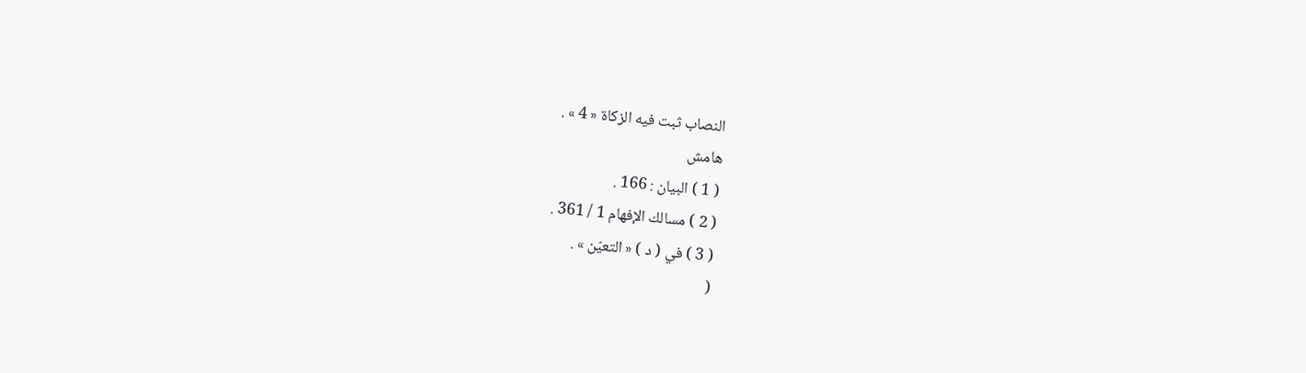النصاب ثبت فيه الزكاة « 4 » .
هامش
( 1 ) البيان : 166 .
( 2 ) مسالك الإفهام 1 / 361 .
( 3 ) في ( د ) « التعيّن » .
(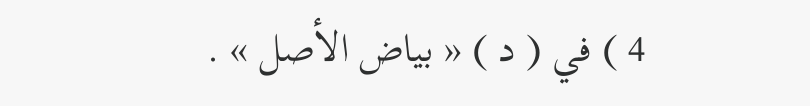4 ) في ( د ) « بياض الأصل » .